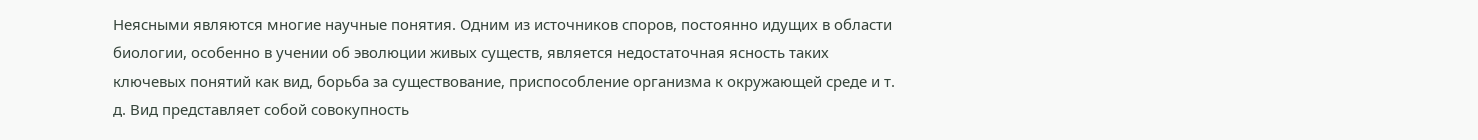Неясными являются многие научные понятия. Одним из источников споров, постоянно идущих в области биологии, особенно в учении об эволюции живых существ, является недостаточная ясность таких ключевых понятий как вид, борьба за существование, приспособление организма к окружающей среде и т. д. Вид представляет собой совокупность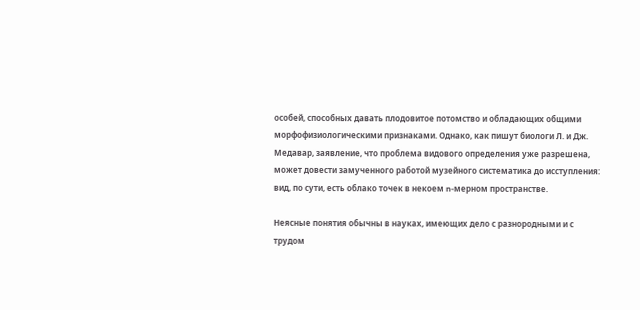особей, способных давать плодовитое потомство и обладающих общими морфофизиологическими признаками. Однако, как пишут биологи Л. и Дж. Медавар, заявление, что проблема видового определения уже разрешена, может довести замученного работой музейного систематика до исступления: вид, по сути, есть облако точек в некоем n-мерном пространстве.

Неясные понятия обычны в науках, имеющих дело с разнородными и с трудом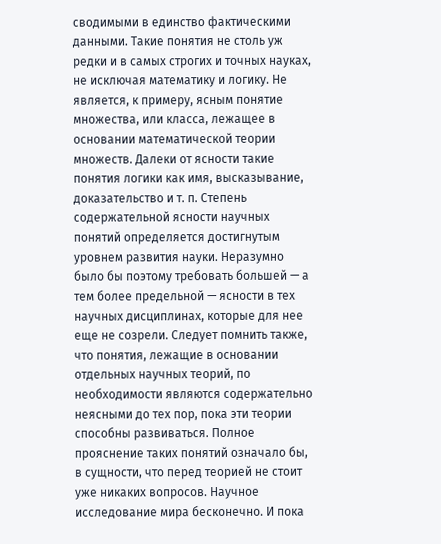сводимыми в единство фактическими данными. Такие понятия не столь уж редки и в самых строгих и точных науках, не исключая математику и логику. Не является, к примеру, ясным понятие множества, или класса, лежащее в основании математической теории множеств. Далеки от ясности такие понятия логики как имя, высказывание, доказательство и т. п. Степень содержательной ясности научных понятий определяется достигнутым уровнем развития науки. Неразумно было бы поэтому требовать большей — а тем более предельной — ясности в тех научных дисциплинах, которые для нее еще не созрели. Следует помнить также, что понятия, лежащие в основании отдельных научных теорий, по необходимости являются содержательно неясными до тех пор, пока эти теории способны развиваться. Полное прояснение таких понятий означало бы, в сущности, что перед теорией не стоит уже никаких вопросов. Научное исследование мира бесконечно. И пока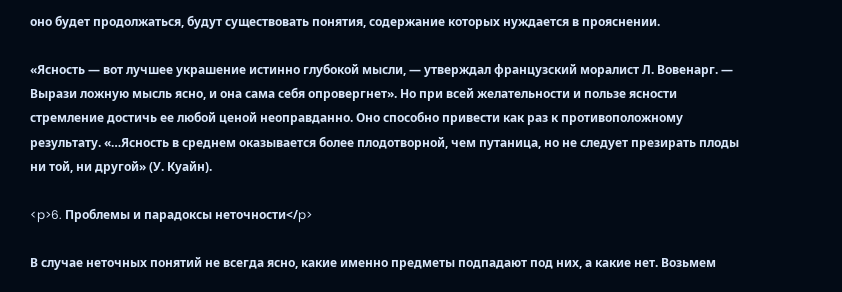оно будет продолжаться, будут существовать понятия, содержание которых нуждается в прояснении.

«Ясность — вот лучшее украшение истинно глубокой мысли, — утверждал французский моралист Л. Вовенарг. — Вырази ложную мысль ясно, и она сама себя опровергнет». Но при всей желательности и пользе ясности стремление достичь ее любой ценой неоправданно. Оно способно привести как раз к противоположному результату. «…Ясность в среднем оказывается более плодотворной, чем путаница, но не следует презирать плоды ни той, ни другой» (У. Куайн).

<p>6. Проблемы и парадоксы неточности</p>

В случае неточных понятий не всегда ясно, какие именно предметы подпадают под них, а какие нет. Возьмем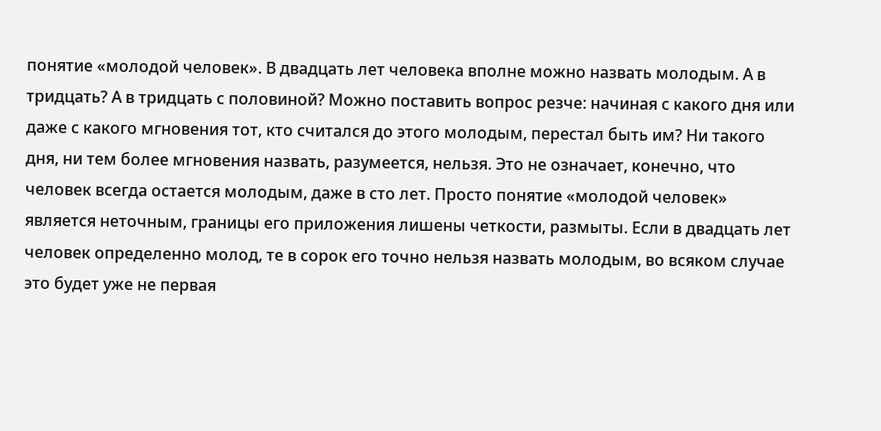понятие «молодой человек». В двадцать лет человека вполне можно назвать молодым. А в тридцать? А в тридцать с половиной? Можно поставить вопрос резче: начиная с какого дня или даже с какого мгновения тот, кто считался до этого молодым, перестал быть им? Ни такого дня, ни тем более мгновения назвать, разумеется, нельзя. Это не означает, конечно, что человек всегда остается молодым, даже в сто лет. Просто понятие «молодой человек» является неточным, границы его приложения лишены четкости, размыты. Если в двадцать лет человек определенно молод, те в сорок его точно нельзя назвать молодым, во всяком случае это будет уже не первая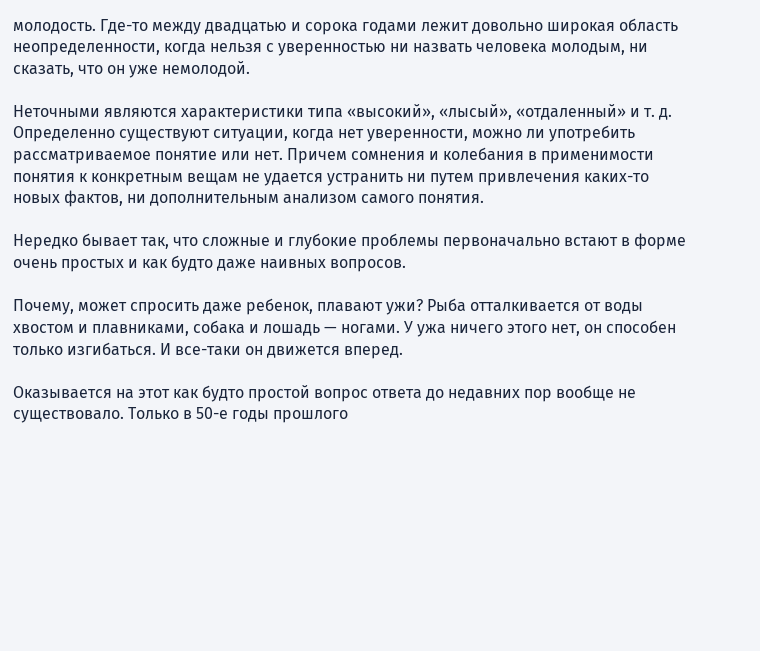молодость. Где-то между двадцатью и сорока годами лежит довольно широкая область неопределенности, когда нельзя с уверенностью ни назвать человека молодым, ни сказать, что он уже немолодой.

Неточными являются характеристики типа «высокий», «лысый», «отдаленный» и т. д. Определенно существуют ситуации, когда нет уверенности, можно ли употребить рассматриваемое понятие или нет. Причем сомнения и колебания в применимости понятия к конкретным вещам не удается устранить ни путем привлечения каких-то новых фактов, ни дополнительным анализом самого понятия.

Нередко бывает так, что сложные и глубокие проблемы первоначально встают в форме очень простых и как будто даже наивных вопросов.

Почему, может спросить даже ребенок, плавают ужи? Рыба отталкивается от воды хвостом и плавниками, собака и лошадь — ногами. У ужа ничего этого нет, он способен только изгибаться. И все-таки он движется вперед.

Оказывается на этот как будто простой вопрос ответа до недавних пор вообще не существовало. Только в 50-е годы прошлого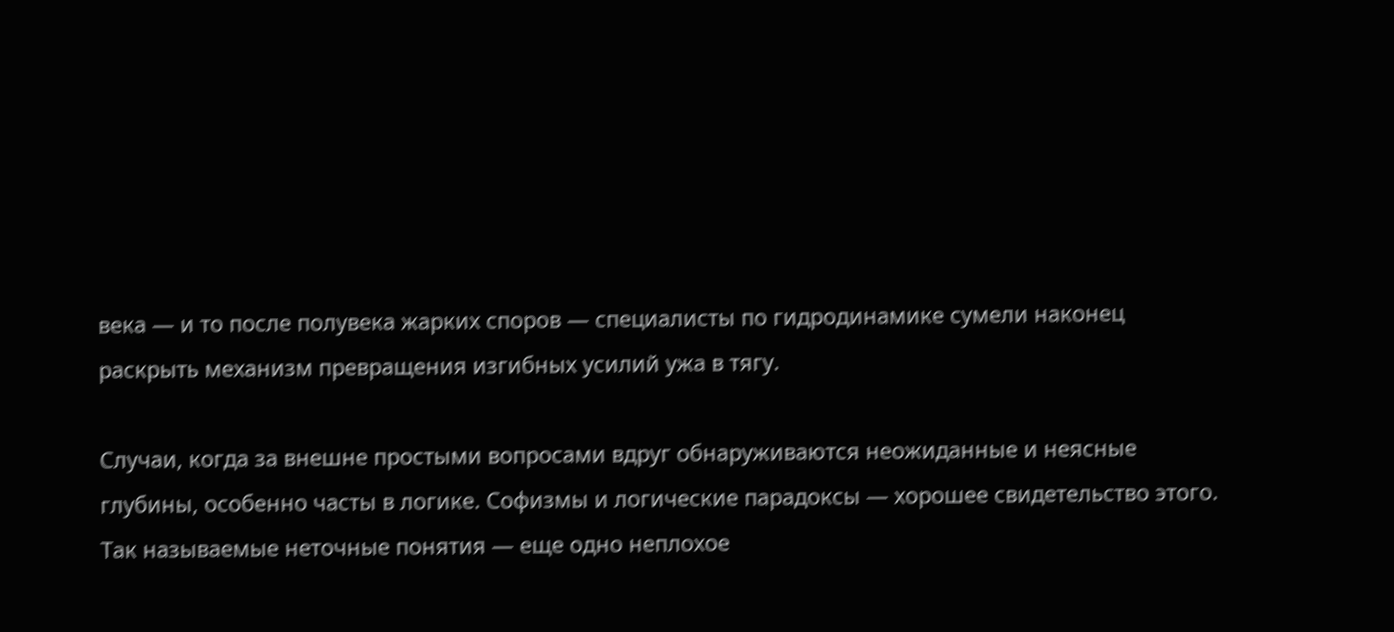века — и то после полувека жарких споров — специалисты по гидродинамике сумели наконец раскрыть механизм превращения изгибных усилий ужа в тягу.

Случаи, когда за внешне простыми вопросами вдруг обнаруживаются неожиданные и неясные глубины, особенно часты в логике. Софизмы и логические парадоксы — хорошее свидетельство этого. Так называемые неточные понятия — еще одно неплохое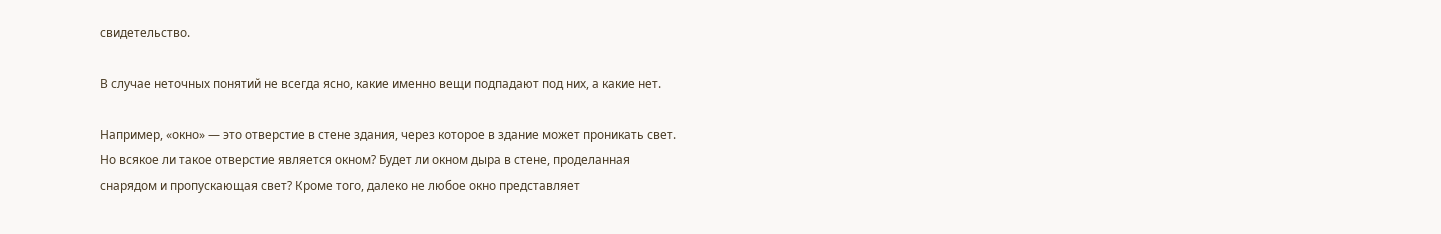свидетельство.

В случае неточных понятий не всегда ясно, какие именно вещи подпадают под них, а какие нет.

Например, «окно» — это отверстие в стене здания, через которое в здание может проникать свет. Но всякое ли такое отверстие является окном? Будет ли окном дыра в стене, проделанная снарядом и пропускающая свет? Кроме того, далеко не любое окно представляет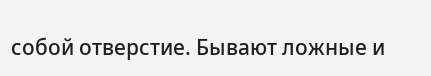собой отверстие. Бывают ложные и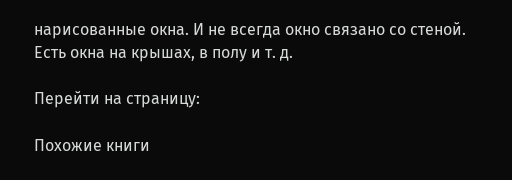нарисованные окна. И не всегда окно связано со стеной. Есть окна на крышах, в полу и т. д.

Перейти на страницу:

Похожие книги